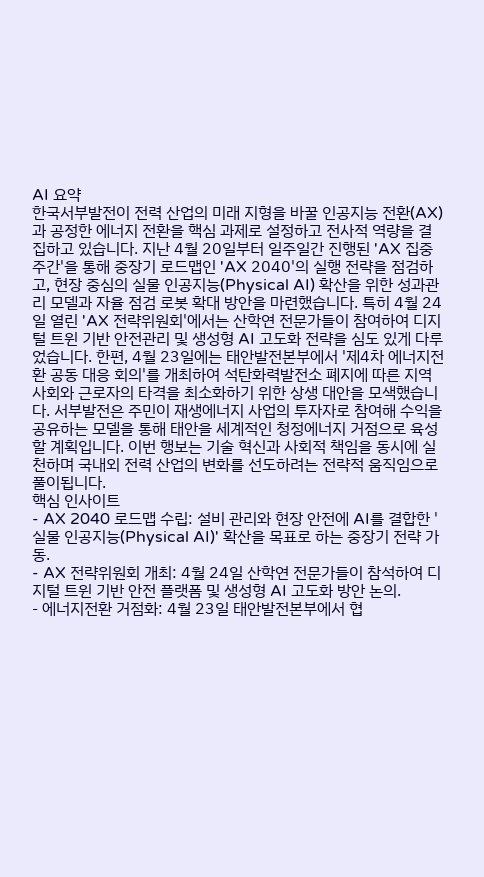AI 요약
한국서부발전이 전력 산업의 미래 지형을 바꿀 인공지능 전환(AX)과 공정한 에너지 전환을 핵심 과제로 설정하고 전사적 역량을 결집하고 있습니다. 지난 4월 20일부터 일주일간 진행된 'AX 집중 주간'을 통해 중장기 로드맵인 'AX 2040'의 실행 전략을 점검하고, 현장 중심의 실물 인공지능(Physical AI) 확산을 위한 성과관리 모델과 자율 점검 로봇 확대 방안을 마련했습니다. 특히 4월 24일 열린 'AX 전략위원회'에서는 산학연 전문가들이 참여하여 디지털 트윈 기반 안전관리 및 생성형 AI 고도화 전략을 심도 있게 다루었습니다. 한편, 4월 23일에는 태안발전본부에서 '제4차 에너지전환 공동 대응 회의'를 개최하여 석탄화력발전소 폐지에 따른 지역 사회와 근로자의 타격을 최소화하기 위한 상생 대안을 모색했습니다. 서부발전은 주민이 재생에너지 사업의 투자자로 참여해 수익을 공유하는 모델을 통해 태안을 세계적인 청정에너지 거점으로 육성할 계획입니다. 이번 행보는 기술 혁신과 사회적 책임을 동시에 실천하며 국내외 전력 산업의 변화를 선도하려는 전략적 움직임으로 풀이됩니다.
핵심 인사이트
- AX 2040 로드맵 수립: 설비 관리와 현장 안전에 AI를 결합한 '실물 인공지능(Physical AI)' 확산을 목표로 하는 중장기 전략 가동.
- AX 전략위원회 개최: 4월 24일 산학연 전문가들이 참석하여 디지털 트윈 기반 안전 플랫폼 및 생성형 AI 고도화 방안 논의.
- 에너지전환 거점화: 4월 23일 태안발전본부에서 협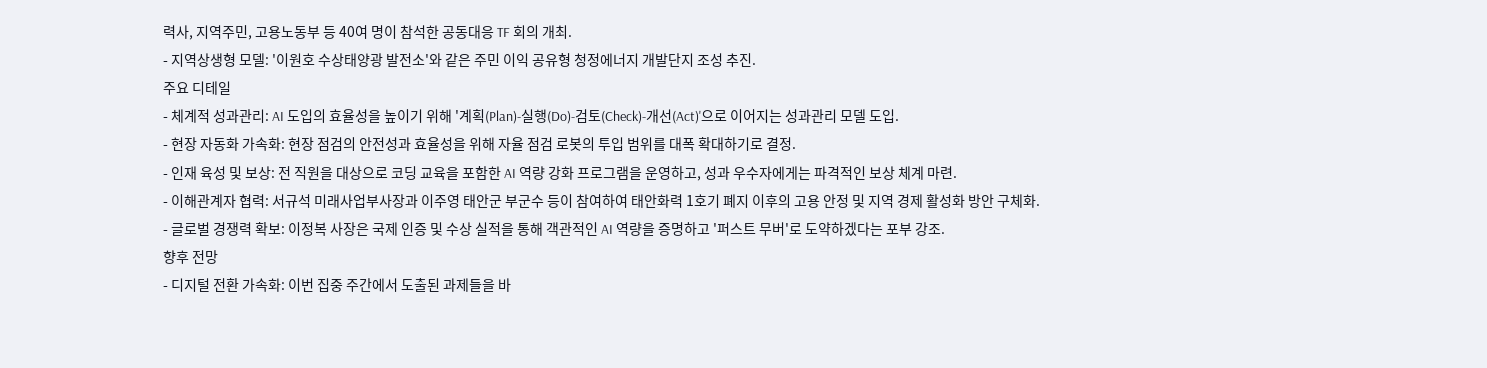력사, 지역주민, 고용노동부 등 40여 명이 참석한 공동대응 TF 회의 개최.
- 지역상생형 모델: '이원호 수상태양광 발전소'와 같은 주민 이익 공유형 청정에너지 개발단지 조성 추진.
주요 디테일
- 체계적 성과관리: AI 도입의 효율성을 높이기 위해 '계획(Plan)-실행(Do)-검토(Check)-개선(Act)'으로 이어지는 성과관리 모델 도입.
- 현장 자동화 가속화: 현장 점검의 안전성과 효율성을 위해 자율 점검 로봇의 투입 범위를 대폭 확대하기로 결정.
- 인재 육성 및 보상: 전 직원을 대상으로 코딩 교육을 포함한 AI 역량 강화 프로그램을 운영하고, 성과 우수자에게는 파격적인 보상 체계 마련.
- 이해관계자 협력: 서규석 미래사업부사장과 이주영 태안군 부군수 등이 참여하여 태안화력 1호기 폐지 이후의 고용 안정 및 지역 경제 활성화 방안 구체화.
- 글로벌 경쟁력 확보: 이정복 사장은 국제 인증 및 수상 실적을 통해 객관적인 AI 역량을 증명하고 '퍼스트 무버'로 도약하겠다는 포부 강조.
향후 전망
- 디지털 전환 가속화: 이번 집중 주간에서 도출된 과제들을 바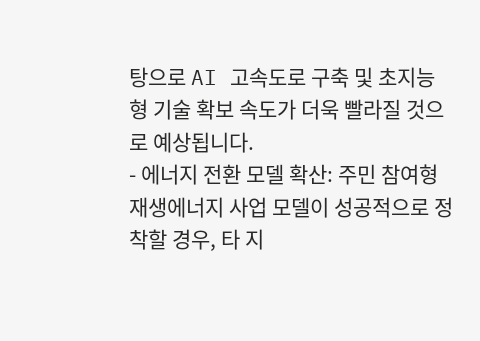탕으로 AI 고속도로 구축 및 초지능형 기술 확보 속도가 더욱 빨라질 것으로 예상됩니다.
- 에너지 전환 모델 확산: 주민 참여형 재생에너지 사업 모델이 성공적으로 정착할 경우, 타 지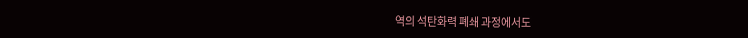역의 석탄화력 폐쇄 과정에서도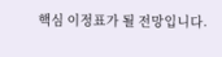핵심 이정표가 될 전망입니다.